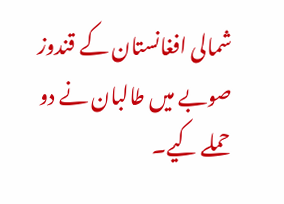شمالی افغانستان کے قندوز صوبے میں طالبان نے دو حملے کیے۔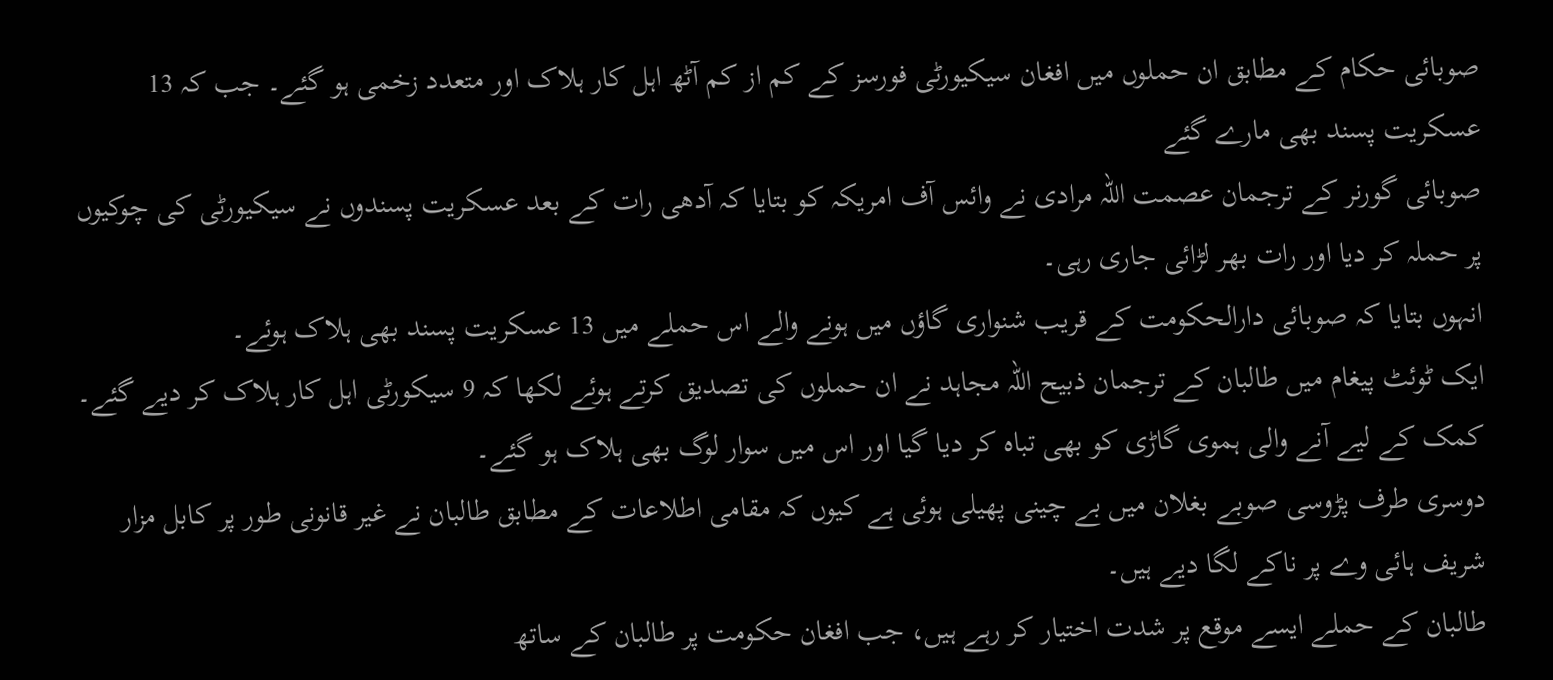صوبائی حکام کے مطابق ان حملوں میں افغان سیکیورٹی فورسز کے کم از کم آٹھ اہل کار ہلاک اور متعدد زخمی ہو گئے۔ جب کہ 13 عسکریت پسند بھی مارے گئے
صوبائی گورنر کے ترجمان عصمت اللہ مرادی نے وائس آف امریکہ کو بتایا کہ آدھی رات کے بعد عسکریت پسندوں نے سیکیورٹی کی چوکیوں پر حملہ کر دیا اور رات بھر لڑائی جاری رہی۔
انہوں بتایا کہ صوبائی دارالحکومت کے قریب شنواری گاؤں میں ہونے والے اس حملے میں 13 عسکریت پسند بھی ہلاک ہوئے۔
ایک ٹوئٹ پیغام میں طالبان کے ترجمان ذبیح اللہ مجاہد نے ان حملوں کی تصدیق کرتے ہوئے لکھا کہ 9 سیکورٹی اہل کار ہلاک کر دیے گئے۔ کمک کے لیے آنے والی ہموی گاڑی کو بھی تباہ کر دیا گیا اور اس میں سوار لوگ بھی ہلاک ہو گئے۔
دوسری طرف پڑوسی صوبے بغلان میں بے چینی پھیلی ہوئی ہے کیوں کہ مقامی اطلاعات کے مطابق طالبان نے غیر قانونی طور پر کابل مزار شریف ہائی وے پر ناکے لگا دیے ہیں۔
طالبان کے حملے ایسے موقع پر شدت اختیار کر رہے ہیں، جب افغان حکومت پر طالبان کے ساتھ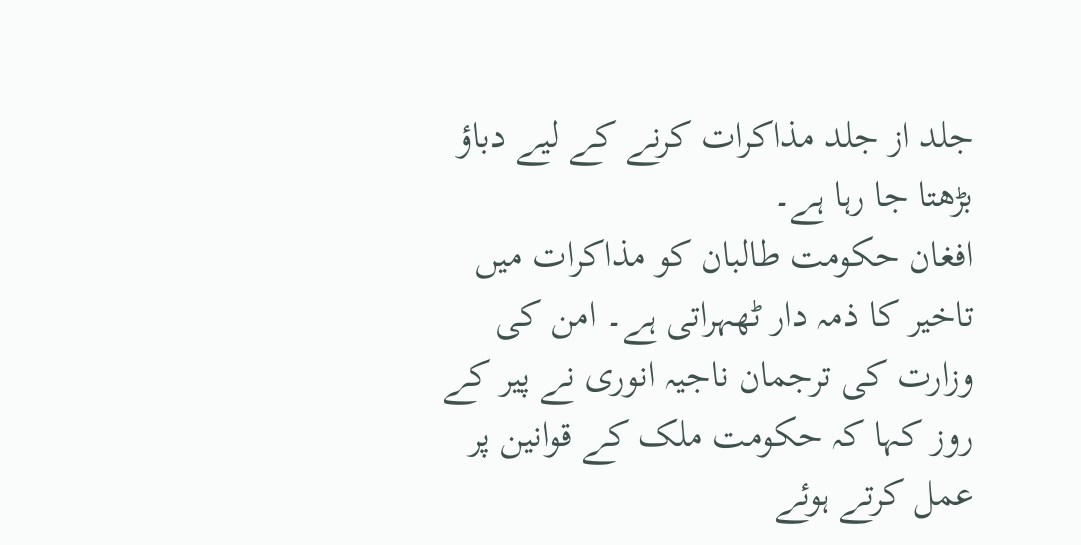جلد از جلد مذاکرات کرنے کے لیے دباؤ بڑھتا جا رہا ہے۔
افغان حکومت طالبان کو مذاکرات میں تاخیر کا ذمہ دار ٹھہراتی ہے۔ امن کی وزارت کی ترجمان ناجیہ انوری نے پیر کے روز کہا کہ حکومت ملک کے قوانین پر عمل کرتے ہوئے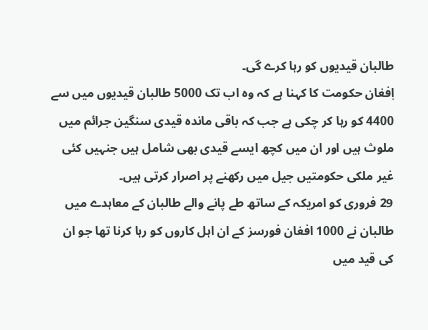طالبان قیدیوں کو رہا کرے گی۔
اٖفغان حکومت کا کہنا ہے کہ وہ اب تک 5000 طالبان قیدیوں میں سے 4400 کو رہا کر چکی ہے جب کہ باقی ماندہ قیدی سنگین جرائم میں ملوث ہیں اور ان میں کچھ ایسے قیدی بھی شامل ہیں جنہیں کئی غیر ملکی حکومتیں جیل میں رکھنے پر اصرار کرتی ہیں۔
29 فروری کو امریکہ کے ساتھ طے پانے والے طالبان کے معاہدے میں طالبان نے 1000 افغان فورسز کے ان اہل کاروں کو رہا کرنا تھا جو ان کی قید میں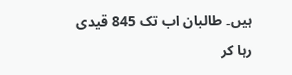ہیں۔ طالبان اب تک 845 قیدی رہا کر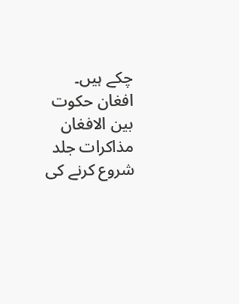چکے ہیں۔
افغان حکوت بین الافغان مذاکرات جلد شروع کرنے کی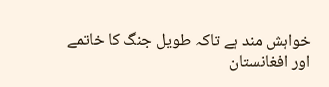خواہش مند ہے تاکہ طویل جنگ کا خاتمے اور افغانستان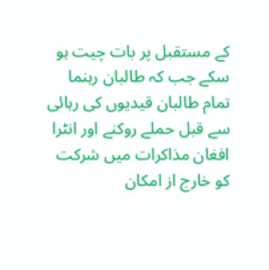کے مستقبل پر بات چیت ہو سکے جب کہ طالبان رہنما تمام طالبان قیدیوں کی رہائی سے قبل حملے روکنے اور انٹرا افغان مذاکرات میں شرکت کو خارج از امکان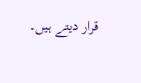قرار دیتے ہیں۔